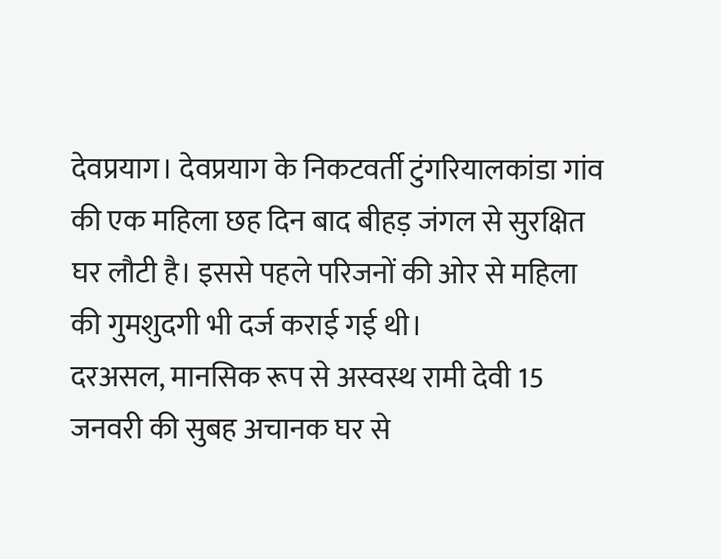देवप्रयाग। देवप्रयाग के निकटवर्ती टुंगरियालकांडा गांव की एक महिला छह दिन बाद बीहड़ जंगल से सुरक्षित घर लौटी है। इससे पहले परिजनों की ओर से महिला की गुमशुदगी भी दर्ज कराई गई थी।
दरअसल, मानसिक रूप से अस्वस्थ रामी देवी 15 जनवरी की सुबह अचानक घर से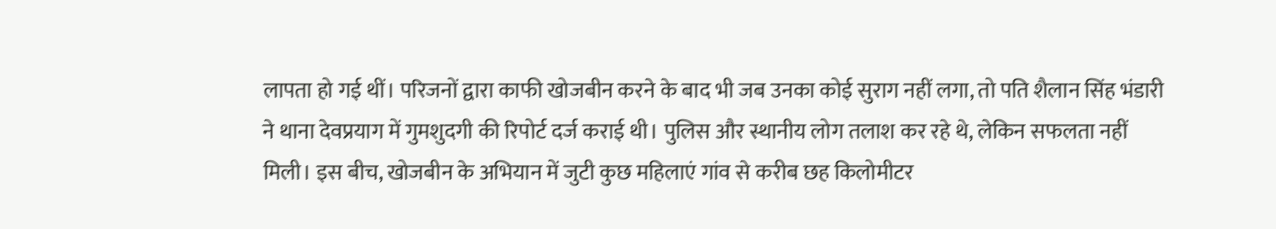लापता हो गई थीं। परिजनों द्वारा काफी खोजबीन करने के बाद भी जब उनका कोई सुराग नहीं लगा, तो पति शैलान सिंह भंडारी ने थाना देवप्रयाग में गुमशुदगी की रिपोर्ट दर्ज कराई थी। पुलिस और स्थानीय लोग तलाश कर रहे थे, लेकिन सफलता नहीं मिली। इस बीच, खोजबीन के अभियान में जुटी कुछ महिलाएं गांव से करीब छह किलोमीटर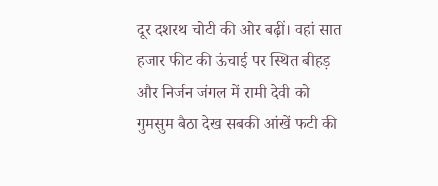दूर दशरथ चोटी की ओर बढ़ीं। वहां सात हजार फीट की ऊंचाई पर स्थित बीहड़ और निर्जन जंगल में रामी देवी को गुमसुम बैठा देख सबकी आंखें फटी की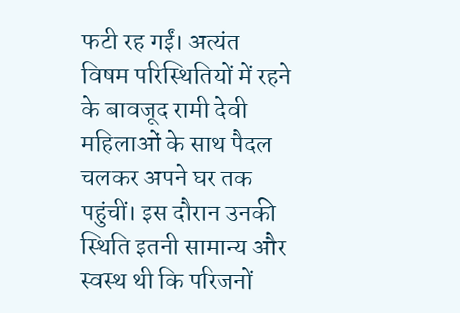फटी रह गईं। अत्यंत विषम परिस्थितियों में रहने के बावजूद रामी देवी महिलाओं के साथ पैदल चलकर अपने घर तक पहुंचीं। इस दौरान उनकी स्थिति इतनी सामान्य और स्वस्थ थी कि परिजनों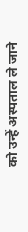को उन्हें अस्पताल ले जाने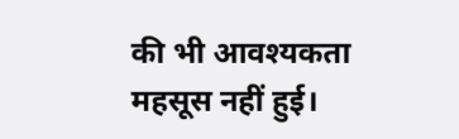की भी आवश्यकता महसूस नहीं हुई।